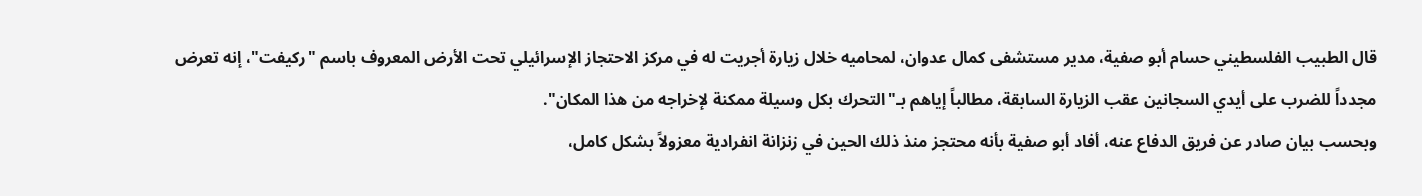قال الطبيب الفلسطيني حسام أبو صفية، مدير مستشفى كمال عدوان، لمحاميه خلال زيارة أجريت له في مركز الاحتجاز الإسرائيلي تحت الأرض المعروف باسم "ركيفت"، إنه تعرض مجدداً للضرب على أيدي السجانين عقب الزيارة السابقة، مطالباً إياهم بـ"التحرك بكل وسيلة ممكنة لإخراجه من هذا المكان".
وبحسب بيان صادر عن فريق الدفاع عنه، أفاد أبو صفية بأنه محتجز منذ ذلك الحين في زنزانة انفرادية معزولاً بشكل كامل،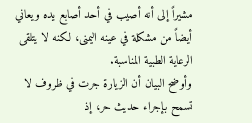مشيراً إلى أنه أصيب في أحد أصابع يده ويعاني أيضاً من مشكلة في عينه اليمنى، لكنه لا يتلقى الرعاية الطبية المناسبة.
وأوضح البيان أن الزيارة جرت في ظروف لا تسمح بإجراء حديث حر، إذ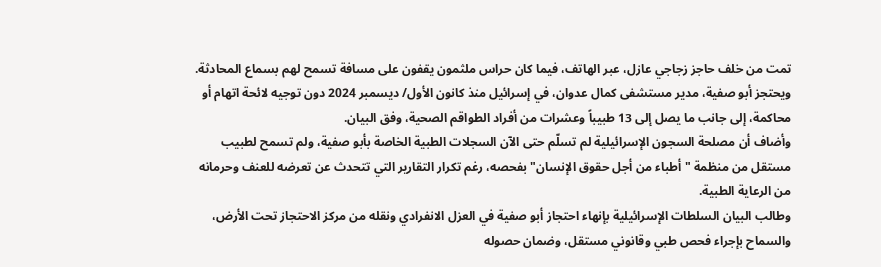تمت من خلف حاجز زجاجي عازل، عبر الهاتف، فيما كان حراس ملثمون يقفون على مسافة تسمح لهم بسماع المحادثة.
ويحتجز أبو صفية، مدير مستشفى كمال عدوان، في إسرائيل منذ كانون الأول/ ديسمبر 2024 دون توجيه لائحة اتهام أو محاكمة، إلى جانب ما يصل إلى 13 طبيباً وعشرات من أفراد الطواقم الصحية، وفق البيان.
وأضاف أن مصلحة السجون الإسرائيلية لم تسلّم حتى الآن السجلات الطبية الخاصة بأبو صفية، ولم تسمح لطبيب مستقل من منظمة "أطباء من أجل حقوق الإنسان" بفحصه، رغم تكرار التقارير التي تتحدث عن تعرضه للعنف وحرمانه من الرعاية الطبية.
وطالب البيان السلطات الإسرائيلية بإنهاء احتجاز أبو صفية في العزل الانفرادي ونقله من مركز الاحتجاز تحت الأرض، والسماح بإجراء فحص طبي وقانوني مستقل، وضمان حصوله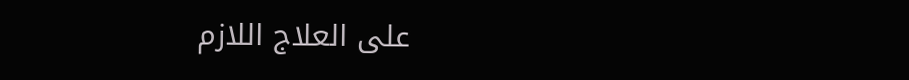على العلاج اللازم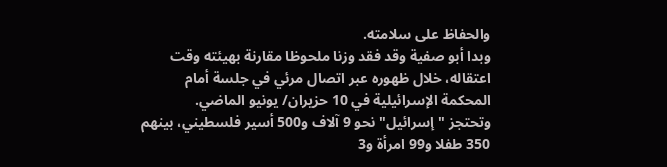والحفاظ على سلامته.
وبدا أبو صفية وقد فقد وزنا ملحوظا مقارنة بهيئته وقت اعتقاله، خلال ظهوره عبر اتصال مرئي في جلسة أمام المحكمة الإسرائيلية في 10 حزيران/ يونيو الماضي.
وتحتجز "إسرائيل" نحو 9 آلاف و500 أسير فلسطيني، بينهم 350 طفلا و99 امرأة و3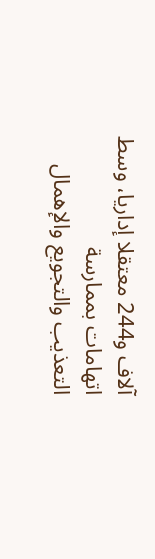آلاف و244 معتقلا إداريا، وسط اتهامات بممارسة
التعذيب والتجويع والإهمال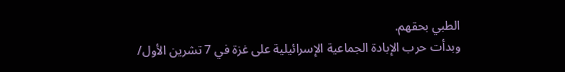الطبي بحقهم.
وبدأت حرب الإبادة الجماعية الإسرائيلية على غزة في 7 تشرين الأول/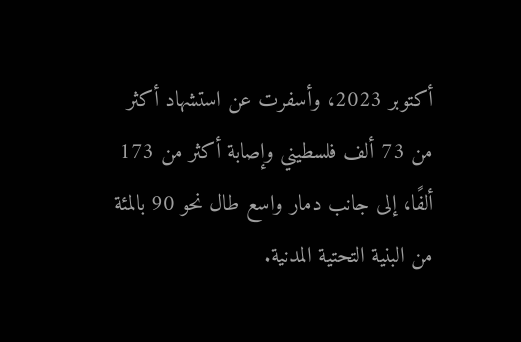أكتوبر 2023، وأسفرت عن استشهاد أكثر من 73 ألف فلسطيني وإصابة أكثر من 173 ألفًا، إلى جانب دمار واسع طال نحو 90 بالمئة من البنية التحتية المدنية.